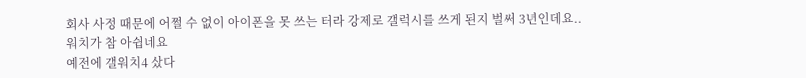회사 사정 때문에 어쩔 수 없이 아이폰을 못 쓰는 터라 강제로 갤럭시를 쓰게 된지 벌써 3년인데요..
워치가 참 아쉽네요
예전에 갤워치4 샀다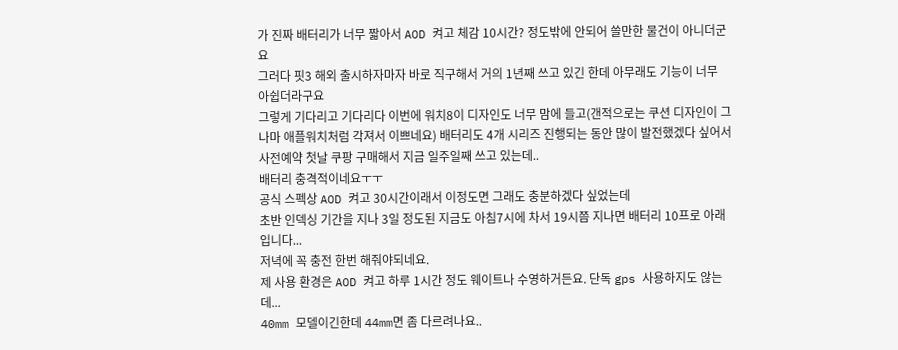가 진짜 배터리가 너무 짧아서 AOD 켜고 체감 10시간? 정도밖에 안되어 쓸만한 물건이 아니더군요
그러다 핏3 해외 출시하자마자 바로 직구해서 거의 1년째 쓰고 있긴 한데 아무래도 기능이 너무 아쉽더라구요
그렇게 기다리고 기다리다 이번에 워치8이 디자인도 너무 맘에 들고(갠적으로는 쿠션 디자인이 그나마 애플워치처럼 각져서 이쁘네요) 배터리도 4개 시리즈 진행되는 동안 많이 발전했겠다 싶어서 사전예약 첫날 쿠팡 구매해서 지금 일주일째 쓰고 있는데..
배터리 충격적이네요ㅜㅜ
공식 스펙상 AOD 켜고 30시간이래서 이정도면 그래도 충분하겠다 싶었는데
초반 인덱싱 기간을 지나 3일 정도된 지금도 아침7시에 차서 19시쯤 지나면 배터리 10프로 아래입니다...
저녁에 꼭 충전 한번 해줘야되네요.
제 사용 환경은 AOD 켜고 하루 1시간 정도 웨이트나 수영하거든요. 단독 gps 사용하지도 않는데...
40mm 모델이긴한데 44mm면 좀 다르려나요..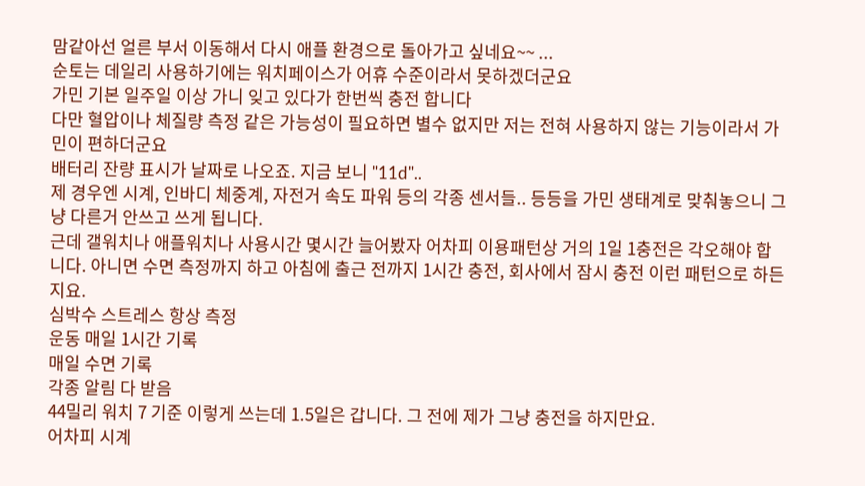맘같아선 얼른 부서 이동해서 다시 애플 환경으로 돌아가고 싶네요~~ ...
순토는 데일리 사용하기에는 워치페이스가 어휴 수준이라서 못하겠더군요
가민 기본 일주일 이상 가니 잊고 있다가 한번씩 충전 합니다
다만 혈압이나 체질량 측정 같은 가능성이 필요하면 별수 없지만 저는 전혀 사용하지 않는 기능이라서 가민이 편하더군요
배터리 잔량 표시가 날짜로 나오죠. 지금 보니 "11d"..
제 경우엔 시계, 인바디 체중계, 자전거 속도 파워 등의 각종 센서들.. 등등을 가민 생태계로 맞춰놓으니 그냥 다른거 안쓰고 쓰게 됩니다.
근데 갤워치나 애플워치나 사용시간 몇시간 늘어봤자 어차피 이용패턴상 거의 1일 1충전은 각오해야 합니다. 아니면 수면 측정까지 하고 아침에 출근 전까지 1시간 충전, 회사에서 잠시 충전 이런 패턴으로 하든지요.
심박수 스트레스 항상 측정
운동 매일 1시간 기록
매일 수면 기록
각종 알림 다 받음
44밀리 워치 7 기준 이렇게 쓰는데 1.5일은 갑니다. 그 전에 제가 그냥 충전을 하지만요.
어차피 시계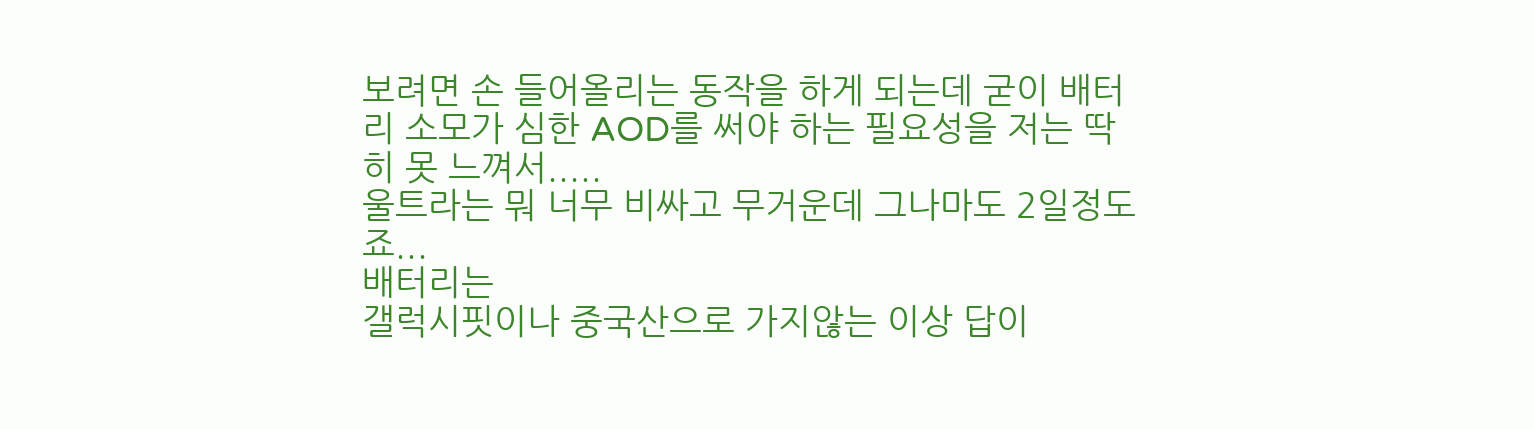보려면 손 들어올리는 동작을 하게 되는데 굳이 배터리 소모가 심한 AOD를 써야 하는 필요성을 저는 딱히 못 느껴서.....
울트라는 뭐 너무 비싸고 무거운데 그나마도 2일정도죠...
배터리는
갤럭시핏이나 중국산으로 가지않는 이상 답이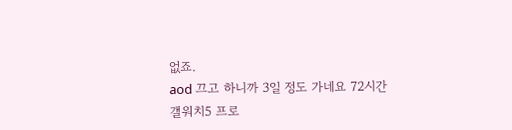없죠.
aod 끄고 하니까 3일 정도 가네요 72시간
갤워치5 프로